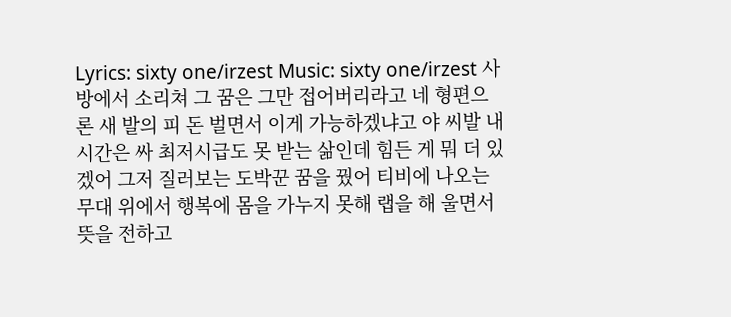Lyrics: sixty one/irzest Music: sixty one/irzest 사방에서 소리쳐 그 꿈은 그만 접어버리라고 네 형편으론 새 발의 피 돈 벌면서 이게 가능하겠냐고 야 씨발 내 시간은 싸 최저시급도 못 받는 삶인데 힘든 게 뭐 더 있겠어 그저 질러보는 도박꾼 꿈을 꿨어 티비에 나오는 무대 위에서 행복에 몸을 가누지 못해 랩을 해 울면서 뜻을 전하고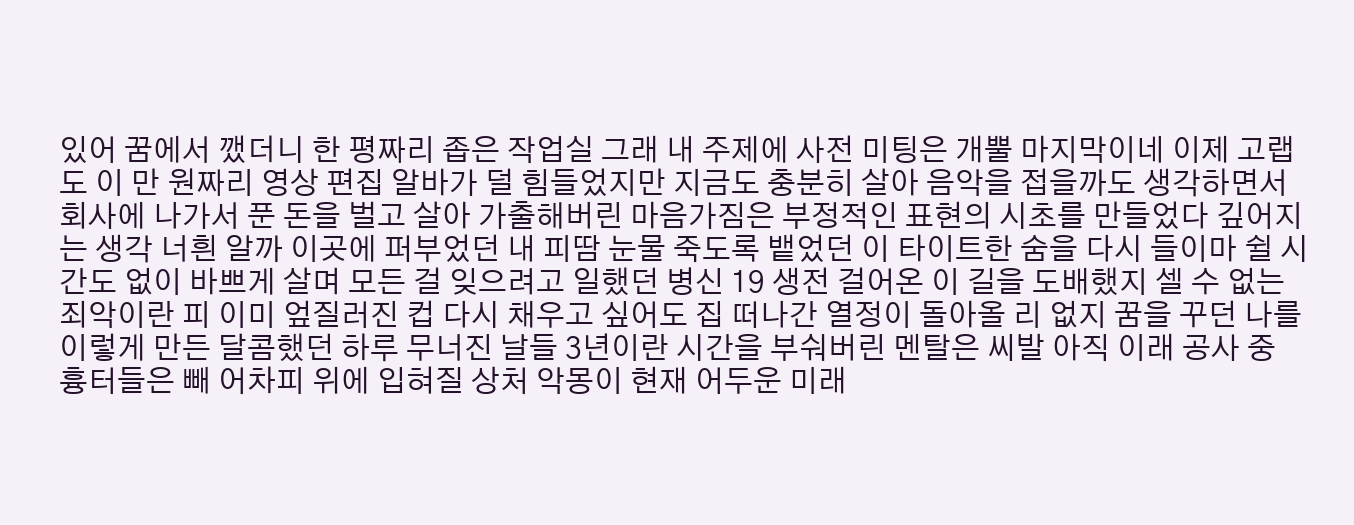있어 꿈에서 깼더니 한 평짜리 좁은 작업실 그래 내 주제에 사전 미팅은 개뿔 마지막이네 이제 고랩도 이 만 원짜리 영상 편집 알바가 덜 힘들었지만 지금도 충분히 살아 음악을 접을까도 생각하면서 회사에 나가서 푼 돈을 벌고 살아 가출해버린 마음가짐은 부정적인 표현의 시초를 만들었다 깊어지는 생각 너흰 알까 이곳에 퍼부었던 내 피땀 눈물 죽도록 뱉었던 이 타이트한 숨을 다시 들이마 쉴 시간도 없이 바쁘게 살며 모든 걸 잊으려고 일했던 병신 19 생전 걸어온 이 길을 도배했지 셀 수 없는 죄악이란 피 이미 엎질러진 컵 다시 채우고 싶어도 집 떠나간 열정이 돌아올 리 없지 꿈을 꾸던 나를 이렇게 만든 달콤했던 하루 무너진 날들 3년이란 시간을 부숴버린 멘탈은 씨발 아직 이래 공사 중 흉터들은 빼 어차피 위에 입혀질 상처 악몽이 현재 어두운 미래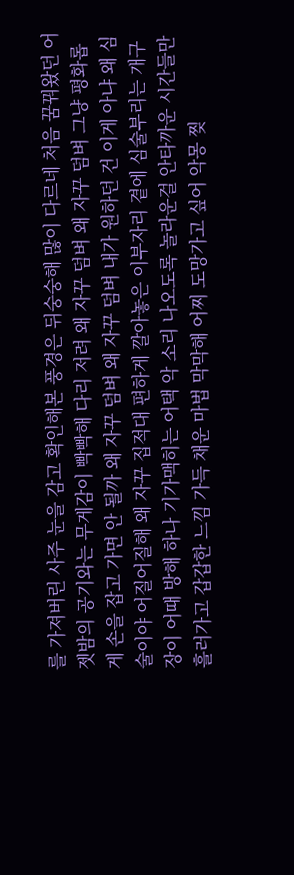를 가져버린 사주 눈을 감고 확인해본 풍경은 뒤숭숭해 많이 다르네 처음 꿈꿔왔던 어젯밤의 공기와는 무게감이 빡빡해 다리 저려 왜 자꾸 덤벼 왜 자꾸 덤벼 그냥 평화롭게 손을 잡고 가면 안 될까 왜 자꾸 덤벼 왜 자꾸 덤벼 내가 원하던 건 이게 아냐 왜 심술이야 어질어질해 왜 자꾸 집적대 편하게 깔아놓은 이부자리 곁에 심술부리는 개구장이 어때 방해 하나 기가맥히는 어택 악 소리 나오도록 놀라운걸 안타까운 시간들만 흘러가고 갑갑한 느낌 가득 채운 마법 막막해 어찌 도망가고 싶어 악몽 찢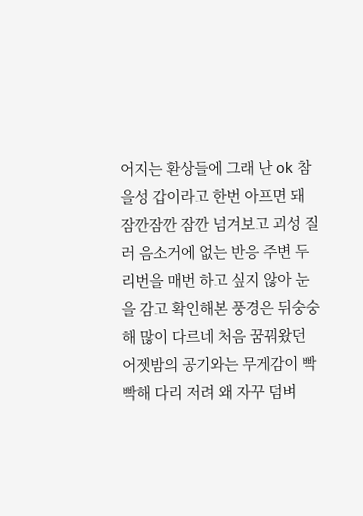어지는 환상들에 그래 난 ok 참을성 갑이라고 한번 아프면 돼 잠깐잠깐 잠깐 넘겨보고 괴성 질러 음소거에 없는 반응 주변 두리번을 매번 하고 싶지 않아 눈을 감고 확인해본 풍경은 뒤숭숭해 많이 다르네 처음 꿈꿔왔던 어젯밤의 공기와는 무게감이 빡빡해 다리 저려 왜 자꾸 덤벼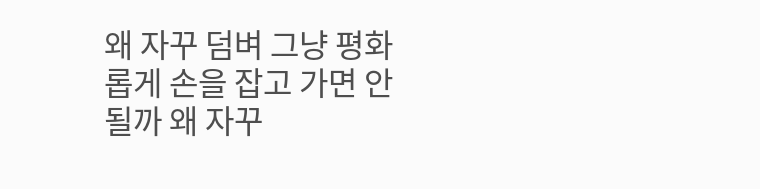왜 자꾸 덤벼 그냥 평화롭게 손을 잡고 가면 안 될까 왜 자꾸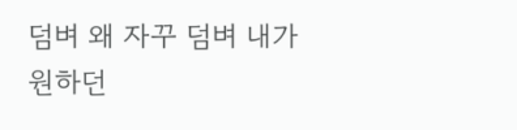덤벼 왜 자꾸 덤벼 내가 원하던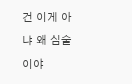건 이게 아냐 왜 심술이야